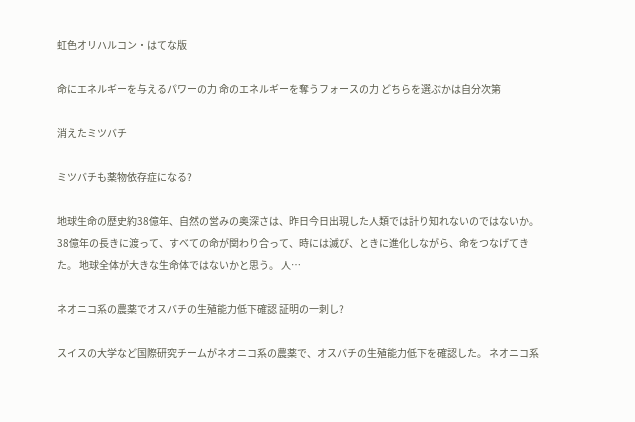虹色オリハルコン・はてな版

命にエネルギーを与えるパワーの力 命のエネルギーを奪うフォースの力 どちらを選ぶかは自分次第

消えたミツバチ

ミツバチも薬物依存症になる?

地球生命の歴史約38億年、自然の営みの奥深さは、昨日今日出現した人類では計り知れないのではないか。 38億年の長きに渡って、すべての命が関わり合って、時には滅び、ときに進化しながら、命をつなげてきた。 地球全体が大きな生命体ではないかと思う。 人…

ネオニコ系の農薬でオスバチの生殖能力低下確認 証明の一刺し?

スイスの大学など国際研究チームがネオニコ系の農薬で、オスバチの生殖能力低下を確認した。 ネオニコ系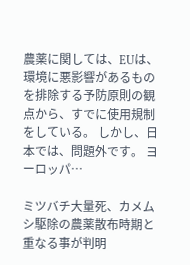農薬に関しては、EUは、環境に悪影響があるものを排除する予防原則の観点から、すでに使用規制をしている。 しかし、日本では、問題外です。 ヨーロッパ…

ミツバチ大量死、カメムシ駆除の農薬散布時期と重なる事が判明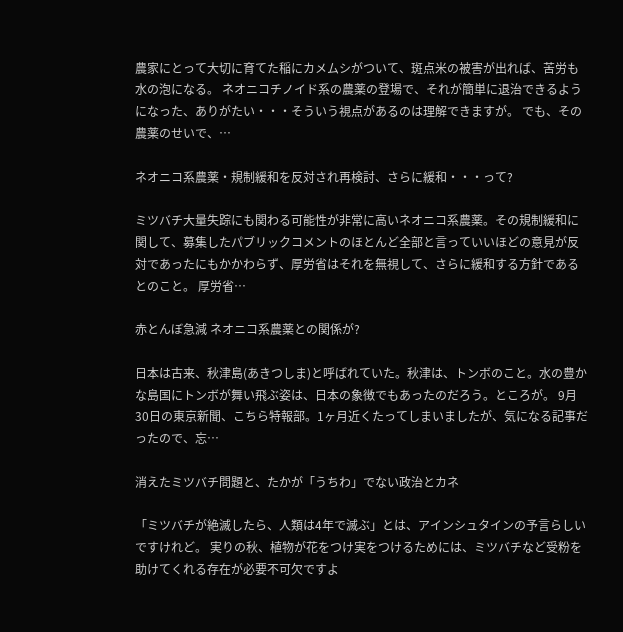農家にとって大切に育てた稲にカメムシがついて、斑点米の被害が出れば、苦労も水の泡になる。 ネオニコチノイド系の農薬の登場で、それが簡単に退治できるようになった、ありがたい・・・そういう視点があるのは理解できますが。 でも、その農薬のせいで、…

ネオニコ系農薬・規制緩和を反対され再検討、さらに緩和・・・って?

ミツバチ大量失踪にも関わる可能性が非常に高いネオニコ系農薬。その規制緩和に関して、募集したパブリックコメントのほとんど全部と言っていいほどの意見が反対であったにもかかわらず、厚労省はそれを無視して、さらに緩和する方針であるとのこと。 厚労省…

赤とんぼ急減 ネオニコ系農薬との関係が?

日本は古来、秋津島(あきつしま)と呼ばれていた。秋津は、トンボのこと。水の豊かな島国にトンボが舞い飛ぶ姿は、日本の象徴でもあったのだろう。ところが。 9月30日の東京新聞、こちら特報部。1ヶ月近くたってしまいましたが、気になる記事だったので、忘…

消えたミツバチ問題と、たかが「うちわ」でない政治とカネ

「ミツバチが絶滅したら、人類は4年で滅ぶ」とは、アインシュタインの予言らしいですけれど。 実りの秋、植物が花をつけ実をつけるためには、ミツバチなど受粉を助けてくれる存在が必要不可欠ですよ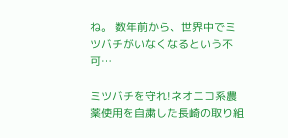ね。 数年前から、世界中でミツバチがいなくなるという不可…

ミツバチを守れ!ネオニコ系農薬使用を自粛した長崎の取り組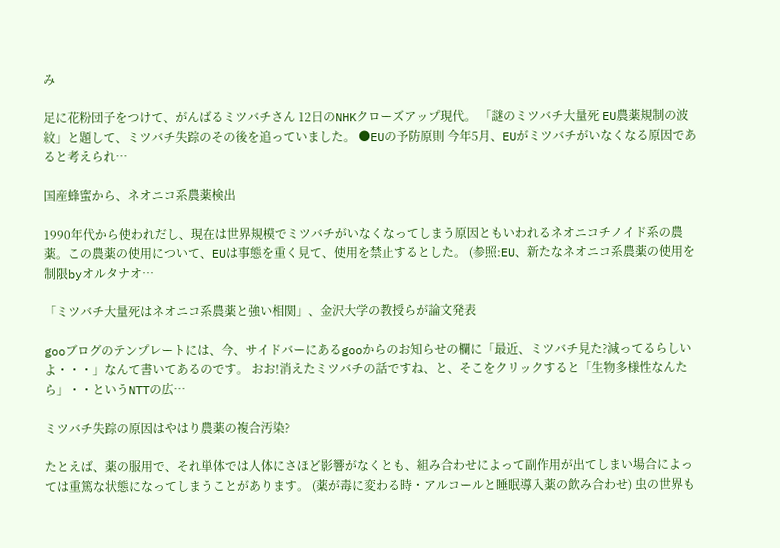み

足に花粉団子をつけて、がんばるミツバチさん 12日のNHKクローズアップ現代。 「謎のミツバチ大量死 EU農薬規制の波紋」と題して、ミツバチ失踪のその後を追っていました。 ●EUの予防原則 今年5月、EUがミツバチがいなくなる原因であると考えられ…

国産蜂蜜から、ネオニコ系農薬検出

1990年代から使われだし、現在は世界規模でミツバチがいなくなってしまう原因ともいわれるネオニコチノイド系の農薬。この農薬の使用について、EUは事態を重く見て、使用を禁止するとした。 (参照:EU、新たなネオニコ系農薬の使用を制限byオルタナオ…

「ミツバチ大量死はネオニコ系農薬と強い相関」、金沢大学の教授らが論文発表

gooブログのテンプレートには、今、サイドバーにあるgooからのお知らせの欄に「最近、ミツバチ見た?減ってるらしいよ・・・」なんて書いてあるのです。 おお!消えたミツバチの話ですね、と、そこをクリックすると「生物多様性なんたら」・・というNTTの広…

ミツバチ失踪の原因はやはり農薬の複合汚染?

たとえば、薬の服用で、それ単体では人体にさほど影響がなくとも、組み合わせによって副作用が出てしまい場合によっては重篤な状態になってしまうことがあります。 (薬が毒に変わる時・アルコールと睡眠導入薬の飲み合わせ) 虫の世界も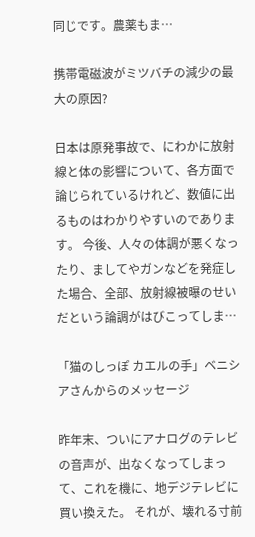同じです。農薬もま…

携帯電磁波がミツバチの減少の最大の原因?

日本は原発事故で、にわかに放射線と体の影響について、各方面で論じられているけれど、数値に出るものはわかりやすいのであります。 今後、人々の体調が悪くなったり、ましてやガンなどを発症した場合、全部、放射線被曝のせいだという論調がはびこってしま…

「猫のしっぽ カエルの手」ベニシアさんからのメッセージ

昨年末、ついにアナログのテレビの音声が、出なくなってしまって、これを機に、地デジテレビに買い換えた。 それが、壊れる寸前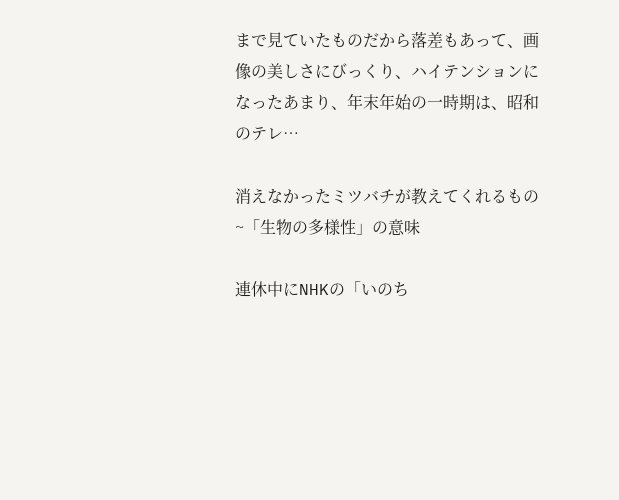まで見ていたものだから落差もあって、画像の美しさにびっくり、ハイテンションになったあまり、年末年始の一時期は、昭和のテレ…

消えなかったミツバチが教えてくれるもの~「生物の多様性」の意味

連休中にNHKの「いのち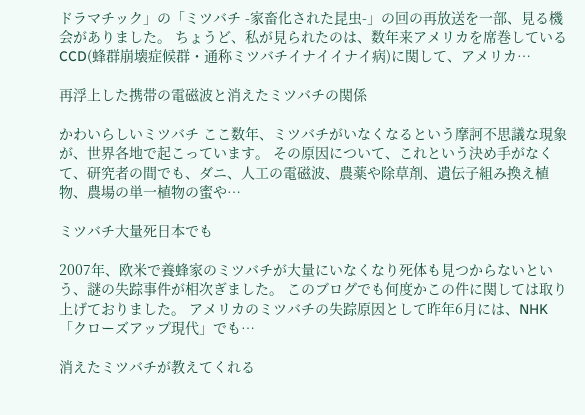ドラマチック」の「ミツバチ -家畜化された昆虫-」の回の再放送を一部、見る機会がありました。 ちょうど、私が見られたのは、数年来アメリカを席巻しているCCD(蜂群崩壊症候群・通称ミツバチイナイイナイ病)に関して、アメリカ…

再浮上した携帯の電磁波と消えたミツバチの関係

かわいらしいミツバチ ここ数年、ミツバチがいなくなるという摩訶不思議な現象が、世界各地で起こっています。 その原因について、これという決め手がなくて、研究者の間でも、ダニ、人工の電磁波、農薬や除草剤、遺伝子組み換え植物、農場の単一植物の蜜や…

ミツバチ大量死日本でも

2007年、欧米で養蜂家のミツバチが大量にいなくなり死体も見つからないという、謎の失踪事件が相次ぎました。 このブログでも何度かこの件に関しては取り上げておりました。 アメリカのミツバチの失踪原因として昨年6月には、NHK「クローズアップ現代」でも…

消えたミツバチが教えてくれる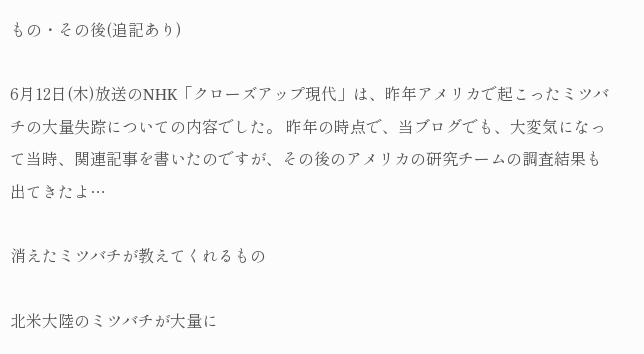もの・その後(追記あり)

6月12日(木)放送のNHK「クローズアップ現代」は、昨年アメリカで起こったミツバチの大量失踪についての内容でした。 昨年の時点で、当ブログでも、大変気になって当時、関連記事を書いたのですが、その後のアメリカの研究チームの調査結果も出てきたよ…

消えたミツバチが教えてくれるもの

北米大陸のミツバチが大量に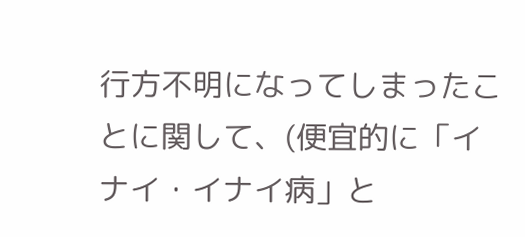行方不明になってしまったことに関して、(便宜的に「イナイ・イナイ病」と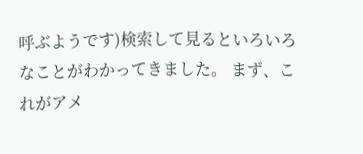呼ぶようです)検索して見るといろいろなことがわかってきました。 まず、これがアメ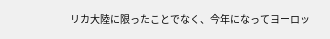リカ大陸に限ったことでなく、今年になってヨーロッ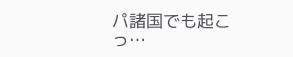パ諸国でも起こっ…